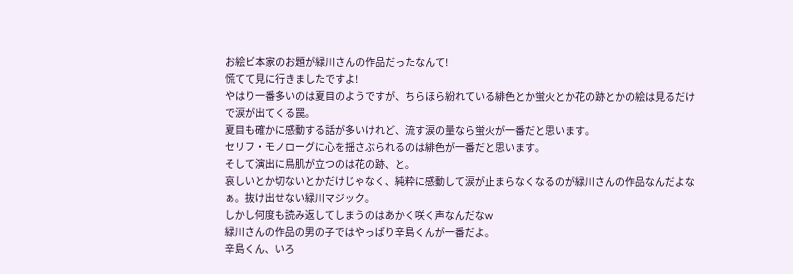お絵ビ本家のお題が緑川さんの作品だったなんて!
慌てて見に行きましたですよ!
やはり一番多いのは夏目のようですが、ちらほら紛れている緋色とか蛍火とか花の跡とかの絵は見るだけで涙が出てくる罠。
夏目も確かに感動する話が多いけれど、流す涙の量なら蛍火が一番だと思います。
セリフ・モノローグに心を揺さぶられるのは緋色が一番だと思います。
そして演出に鳥肌が立つのは花の跡、と。
哀しいとか切ないとかだけじゃなく、純粋に感動して涙が止まらなくなるのが緑川さんの作品なんだよなぁ。抜け出せない緑川マジック。
しかし何度も読み返してしまうのはあかく咲く声なんだなw
緑川さんの作品の男の子ではやっぱり辛島くんが一番だよ。
辛島くん、いろ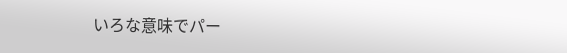いろな意味でパー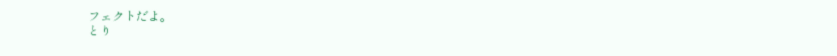フェクトだよ。
とり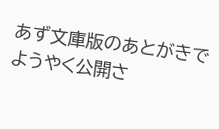あず文庫版のあとがきでようやく公開さ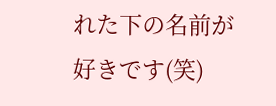れた下の名前が好きです(笑)